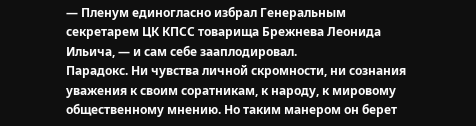— Пленум единогласно избрал Генеральным секретарем ЦК КПСС товарища Брежнева Леонида Ильича, — и сам себе зааплодировал.
Парадокс. Ни чувства личной скромности, ни сознания уважения к своим соратникам, к народу, к мировому общественному мнению. Но таким манером он берет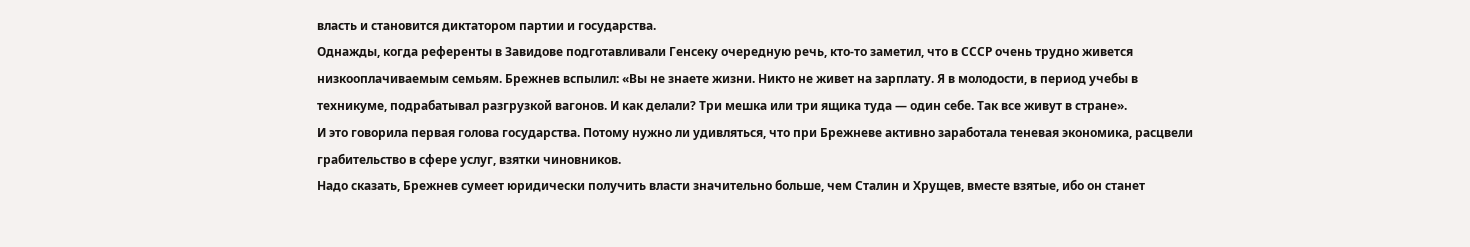власть и становится диктатором партии и государства.
Однажды, когда референты в Завидове подготавливали Генсеку очередную речь, кто-то заметил, что в СССР очень трудно живется низкооплачиваемым семьям. Брежнев вспылил: «Вы не знаете жизни. Никто не живет на зарплату. Я в молодости, в период учебы в техникуме, подрабатывал разгрузкой вагонов. И как делали? Три мешка или три ящика туда — один себе. Так все живут в стране».
И это говорила первая голова государства. Потому нужно ли удивляться, что при Брежневе активно заработала теневая экономика, расцвели грабительство в сфере услуг, взятки чиновников.
Надо сказать, Брежнев сумеет юридически получить власти значительно больше, чем Сталин и Хрущев, вместе взятые, ибо он станет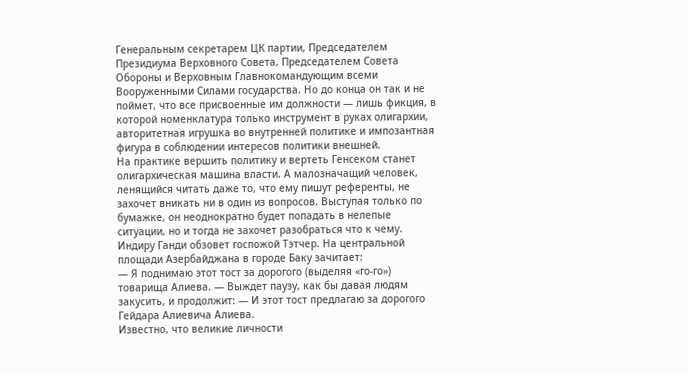Генеральным секретарем ЦК партии, Председателем Президиума Верховного Совета, Председателем Совета Обороны и Верховным Главнокомандующим всеми Вооруженными Силами государства. Но до конца он так и не поймет, что все присвоенные им должности — лишь фикция, в которой номенклатура только инструмент в руках олигархии, авторитетная игрушка во внутренней политике и импозантная фигура в соблюдении интересов политики внешней.
На практике вершить политику и вертеть Генсеком станет олигархическая машина власти. А малозначащий человек, ленящийся читать даже то, что ему пишут референты, не захочет вникать ни в один из вопросов. Выступая только по бумажке, он неоднократно будет попадать в нелепые ситуации, но и тогда не захочет разобраться что к чему. Индиру Ганди обзовет госпожой Тэтчер. На центральной площади Азербайджана в городе Баку зачитает:
— Я поднимаю этот тост за дорогого (выделяя «го-го») товарища Алиева. — Выждет паузу, как бы давая людям закусить, и продолжит: — И этот тост предлагаю за дорогого Гейдара Алиевича Алиева.
Известно, что великие личности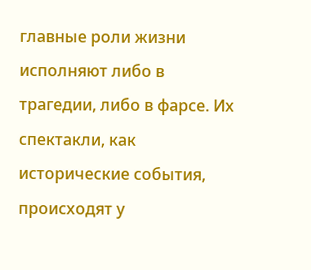главные роли жизни исполняют либо в трагедии, либо в фарсе. Их спектакли, как исторические события, происходят у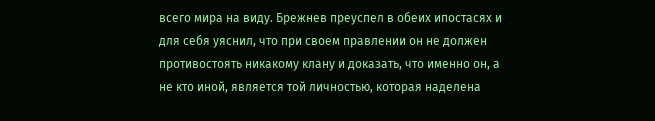всего мира на виду. Брежнев преуспел в обеих ипостасях и для себя уяснил, что при своем правлении он не должен противостоять никакому клану и доказать, что именно он, а не кто иной, является той личностью, которая наделена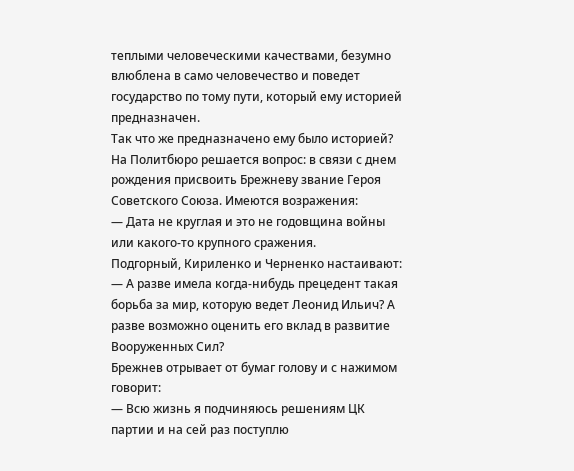теплыми человеческими качествами, безумно влюблена в само человечество и поведет государство по тому пути, который ему историей предназначен.
Так что же предназначено ему было историей?
На Политбюро решается вопрос: в связи с днем рождения присвоить Брежневу звание Героя Советского Союза. Имеются возражения:
— Дата не круглая и это не годовщина войны или какого-то крупного сражения.
Подгорный, Кириленко и Черненко настаивают:
— А разве имела когда-нибудь прецедент такая борьба за мир, которую ведет Леонид Ильич? А разве возможно оценить его вклад в развитие Вооруженных Сил?
Брежнев отрывает от бумаг голову и с нажимом говорит:
— Всю жизнь я подчиняюсь решениям ЦК партии и на сей раз поступлю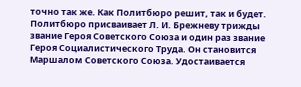точно так же. Как Политбюро решит, так и будет.
Политбюро присваивает Л. И. Брежневу трижды звание Героя Советского Союза и один раз звание Героя Социалистического Труда. Он становится Маршалом Советского Союза. Удостаивается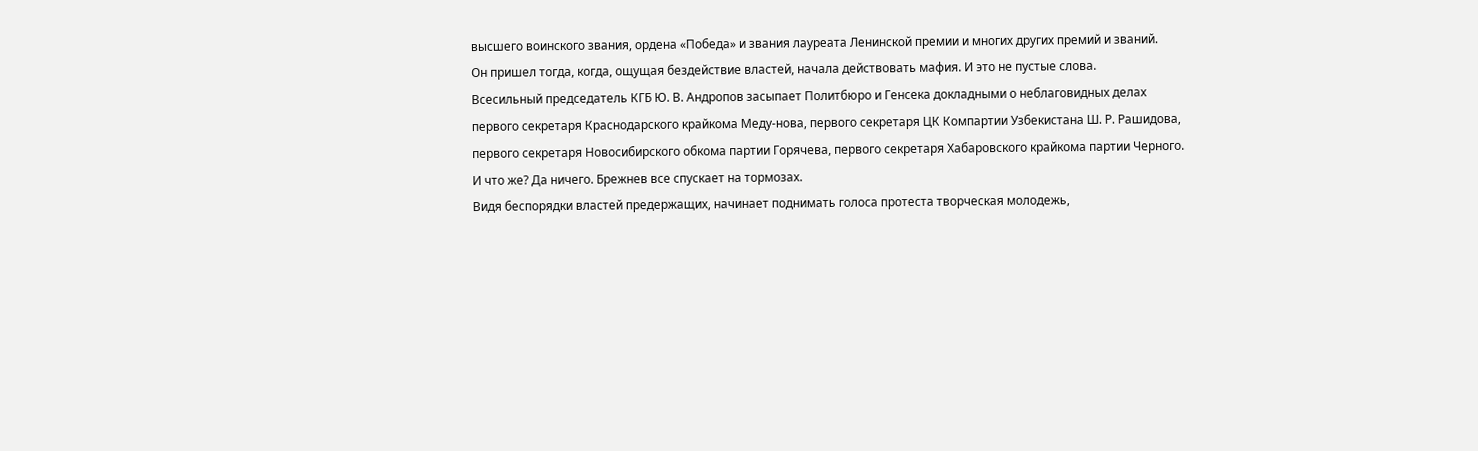высшего воинского звания, ордена «Победа» и звания лауреата Ленинской премии и многих других премий и званий.
Он пришел тогда, когда, ощущая бездействие властей, начала действовать мафия. И это не пустые слова.
Всесильный председатель КГБ Ю. В. Андропов засыпает Политбюро и Генсека докладными о неблаговидных делах первого секретаря Краснодарского крайкома Меду-нова, первого секретаря ЦК Компартии Узбекистана Ш. Р. Рашидова, первого секретаря Новосибирского обкома партии Горячева, первого секретаря Хабаровского крайкома партии Черного. И что же? Да ничего. Брежнев все спускает на тормозах.
Видя беспорядки властей предержащих, начинает поднимать голоса протеста творческая молодежь,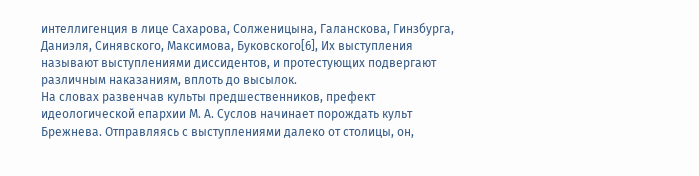интеллигенция в лице Сахарова, Солженицына, Галанскова, Гинзбурга, Даниэля, Синявского, Максимова, Буковского[6], Их выступления называют выступлениями диссидентов, и протестующих подвергают различным наказаниям, вплоть до высылок.
На словах развенчав культы предшественников, префект идеологической епархии М. А. Суслов начинает порождать культ Брежнева. Отправляясь с выступлениями далеко от столицы, он,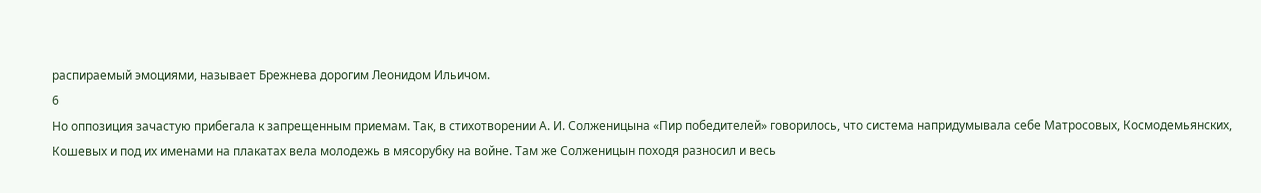распираемый эмоциями, называет Брежнева дорогим Леонидом Ильичом.
6
Но оппозиция зачастую прибегала к запрещенным приемам. Так, в стихотворении А. И. Солженицына «Пир победителей» говорилось, что система напридумывала себе Матросовых, Космодемьянских, Кошевых и под их именами на плакатах вела молодежь в мясорубку на войне. Там же Солженицын походя разносил и весь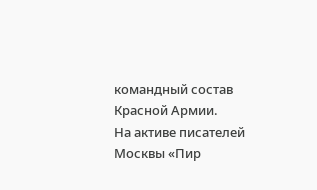командный состав Красной Армии.
На активе писателей Москвы «Пир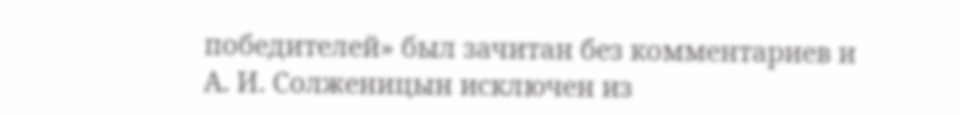победителей» был зачитан без комментариев и А. И. Солженицын исключен из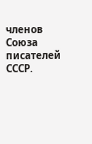членов Союза писателей СССР.